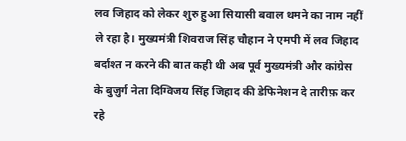लव जिहाद को लेकर शुरु हुआ सियासी बवाल थमने का नाम नहीं ले रहा है। मुख्यमंत्री शिवराज सिंह चौहान ने एमपी में लव जिहाद बर्दाश्त न करने की बात कही थी अब पूर्व मुख्यमंत्री और कांग्रेस के बुज़ुर्ग नेता दिग्विजय सिंह जिहाद की डेफिनेशन दे तारीफ़ कर रहे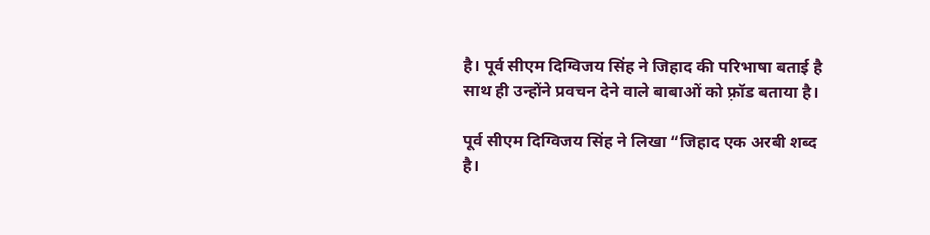है। पूर्व सीएम दिग्विजय सिंह ने जिहाद की परिभाषा बताई है साथ ही उन्होंने प्रवचन देने वाले बाबाओं को फ़्रॉड बताया है।

पूर्व सीएम दिग्विजय सिंह ने लिखा “जिहाद एक अरबी शब्द है।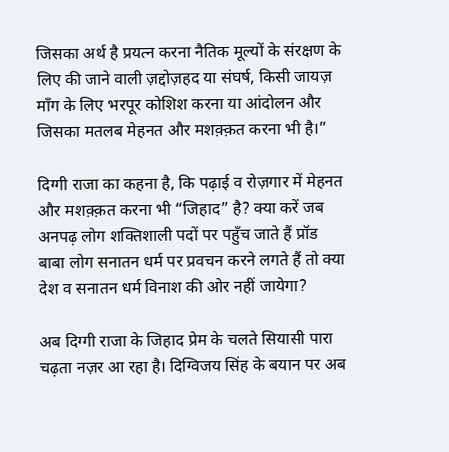जिसका अर्थ है प्रयत्न करना नैतिक मूल्यों के संरक्षण के लिए की जाने वाली ज़द्दोज़हद या संघर्ष, किसी जायज़ माँग के लिए भरपूर कोशिश करना या आंदोलन और जिसका मतलब मेहनत और मशक़्क़त करना भी है।”

दिग्गी राजा का कहना है, कि पढ़ाई व रोज़गार में मेहनत और मशक़्क़त करना भी “जिहाद” है? क्या करें जब अनपढ़ लोग शक्तिशाली पदों पर पहुँच जाते हैं प्रॉड बाबा लोग सनातन धर्म पर प्रवचन करने लगते हैं तो क्या देश व सनातन धर्म विनाश की ओर नहीं जायेगा?

अब दिग्गी राजा के जिहाद प्रेम के चलते सियासी पारा चढ़ता नज़र आ रहा है। दिग्विजय सिंह के बयान पर अब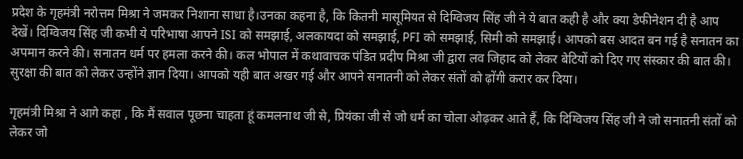प्रदेश के गृहमंत्री नरोत्तम मिश्रा ने जमकर निशाना साधा है।उनका कहना है, कि कितनी मासूमियत से दिग्विजय सिंह जी ने ये बात कही है और क्या डेफीनेशन दी है आप देखें। दिग्विजय सिंह जी कभी ये परिभाषा आपने ISI को समझाई, अलकायदा को समझाई, PFI को समझाई, सिमी को समझाई। आपको बस आदत बन गई है सनातन का अपमान करने की। सनातन धर्म पर हमला करने की। कल भोपाल में कथावाचक पंडित प्रदीप मिश्रा जी द्वारा लव जिहाद को लेकर बेटियों को दिए गए संस्कार की बात की। सुरक्षा की बात को लेकर उन्होंने ज्ञान दिया। आपको यही बात अखर गई और आपने सनातनी को लेकर संतों को ढ़ोंगी करार कर दिया।

गृहमंत्री मिश्रा ने आगे कहा , कि मैं सवाल पूछना चाहता हूं कमलनाथ जी से, प्रियंका जी से जो धर्म का चोला ओढ़कर आते हैं, कि दिग्विजय सिंह जी ने जो सनातनी संतों को लेकर जो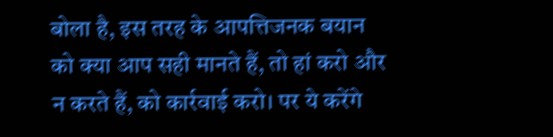बोला है, इस तरह के आपत्तिजनक बयान को क्या आप सही मानते हैं, तो हां करो और न करते हैं, को कार्रवाई करो। पर ये करेंगे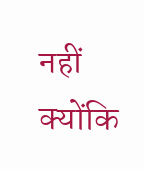नहीं क्योंकि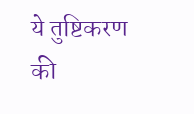ये तुष्टिकरण की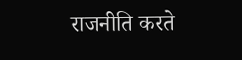राजनीति करते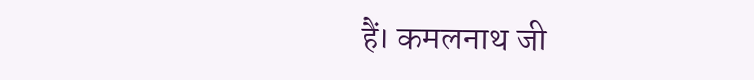हैं। कमलनाथ जी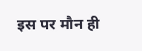इस पर मौन ही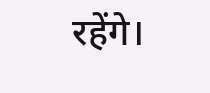रहेंगे।